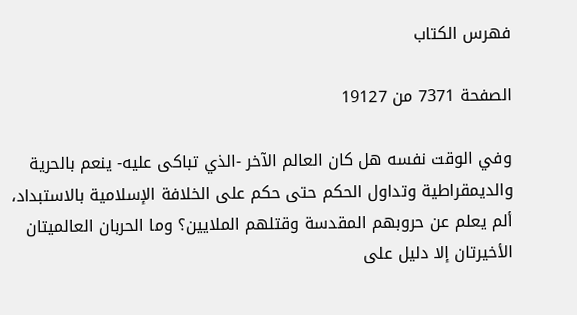فهرس الكتاب

الصفحة 7371 من 19127

وفي الوقت نفسه هل كان العالم الآخر -الذي تباكى عليه- ينعم بالحرية والديمقراطية وتداول الحكم حتى حكم على الخلافة الإسلامية بالاستبداد، ألم يعلم عن حروبهم المقدسة وقتلهم الملايين؟ وما الحربان العالميتان الأخيرتان إلا دليل على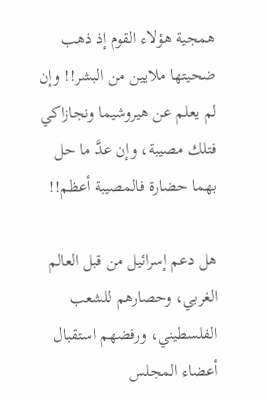همجية هؤلاء القوم إذ ذهب ضحيتها ملايين من البشر!! وإن لم يعلم عن هيروشيما ونجازاكي فتلك مصيبة، وإن عدَّ ما حل بهما حضارة فالمصيبة أعظم!!

هل دعم إسرائيل من قبل العالم الغربي، وحصارهم للشعب الفلسطيني، ورفضهم استقبال أعضاء المجلس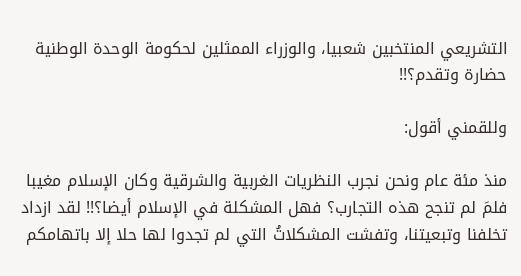التشريعي المنتخبين شعبيا، والوزراء الممثلين لحكومة الوحدة الوطنية حضارة وتقدم؟!!

وللقمني أقول:

منذ مئة عام ونحن نجرب النظريات الغربية والشرقية وكان الإسلام مغيبا فلمَ لم تنجح هذه التجارب؟ فهل المشكلة في الإسلام أيضا؟!! لقد ازداد تخلفنا وتبعيتنا، وتفشت المشكلاتُ التي لم تجدوا لها حلا إلا باتهامكم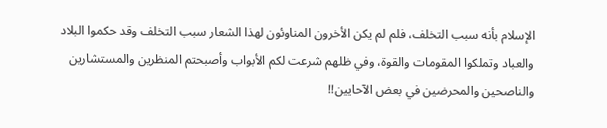الإسلام بأنه سبب التخلف، فلم لم يكن الأخرون المناوئون لهذا الشعار سبب التخلف وقد حكموا البلاد والعباد وتملكوا المقومات والقوة، وفي ظلهم شرعت لكم الأبواب وأصبحتم المنظرين والمستشارين والناصحين والمحرضين في بعض الآحايين!!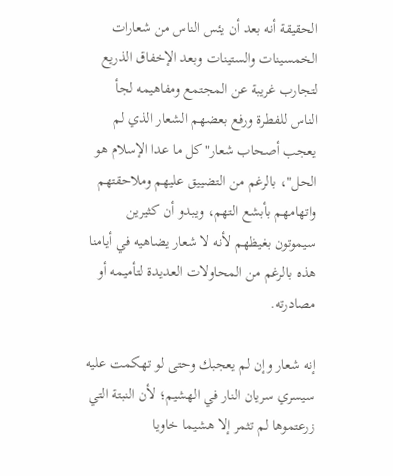الحقيقة أنه بعد أن يئس الناس من شعارات الخمسينات والستينات وبعد الإخفاق الذريع لتجارب غريبة عن المجتمع ومفاهيمه لجأ الناس للفطرة ورفع بعضهم الشعار الذي لم يعجب أصحاب شعار"كل ما عدا الإسلام هو الحل"، بالرغم من التضييق عليهم وملاحقتهم واتهامهم بأبشع التهم، ويبدو أن كثيرين سيموتون بغيظهم لأنه لا شعار يضاهيه في أيامنا هذه بالرغم من المحاولات العديدة لتأميمه أو مصادرته.

إنه شعار وإن لم يعجبك وحتى لو تهكمت عليه سيسري سريان النار في الهشيم؛ لأن النبتة التي زرعتموها لم تثمر إلا هشيما خاويا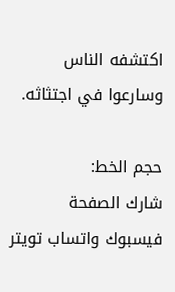اكتشفه الناس وسارعوا في اجتثاثه.

حجم الخط:
شارك الصفحة
فيسبوك واتساب تويتر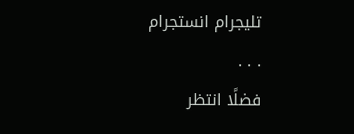تليجرام انستجرام
. . .
فضلًا انتظر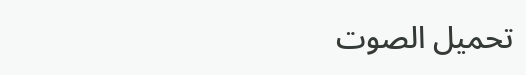تحميل الصوت